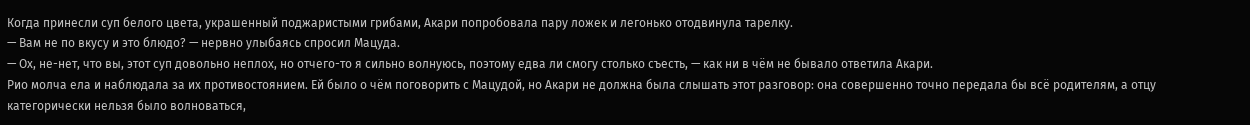Когда принесли суп белого цвета, украшенный поджаристыми грибами, Акари попробовала пару ложек и легонько отодвинула тарелку.
— Вам не по вкусу и это блюдо? — нервно улыбаясь спросил Мацуда.
— Ох, не-нет, что вы, этот суп довольно неплох, но отчего-то я сильно волнуюсь, поэтому едва ли смогу столько съесть, — как ни в чём не бывало ответила Акари.
Рио молча ела и наблюдала за их противостоянием. Ей было о чём поговорить с Мацудой, но Акари не должна была слышать этот разговор: она совершенно точно передала бы всё родителям, а отцу категорически нельзя было волноваться,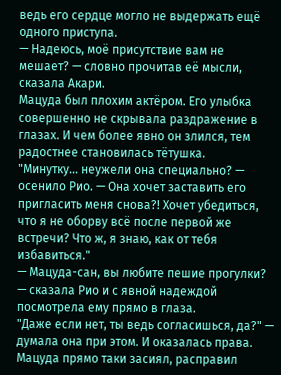ведь его сердце могло не выдержать ещё одного приступа.
— Надеюсь, моё присутствие вам не мешает? — словно прочитав её мысли, сказала Акари.
Мацуда был плохим актёром. Его улыбка совершенно не скрывала раздражение в глазах. И чем более явно он злился, тем радостнее становилась тётушка.
"Минутку... неужели она специально? — осенило Рио. — Она хочет заставить его пригласить меня снова?! Хочет убедиться, что я не оборву всё после первой же встречи? Что ж, я знаю, как от тебя избавиться."
— Мацуда-сан, вы любите пешие прогулки? — сказала Рио и с явной надеждой посмотрела ему прямо в глаза.
"Даже если нет, ты ведь согласишься, да?" — думала она при этом. И оказалась права. Мацуда прямо таки засиял, расправил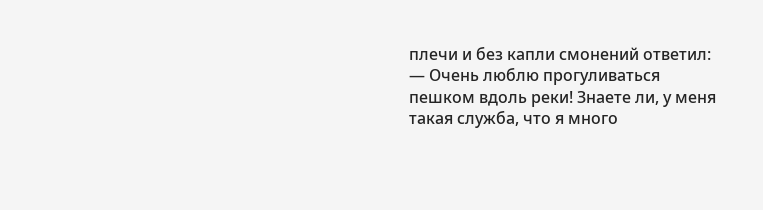плечи и без капли смонений ответил:
— Очень люблю прогуливаться пешком вдоль реки! Знаете ли, у меня такая служба, что я много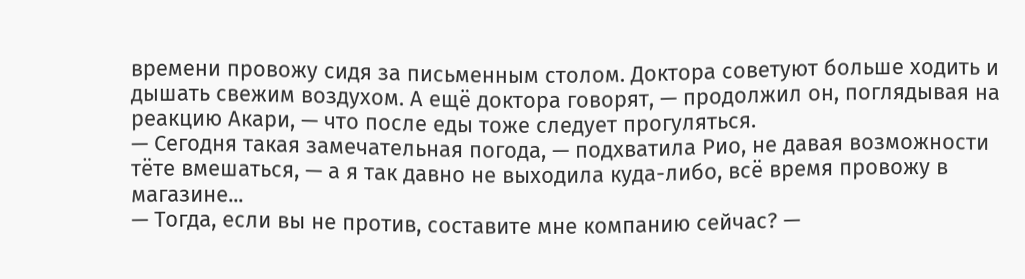времени провожу сидя за письменным столом. Доктора советуют больше ходить и дышать свежим воздухом. А ещё доктора говорят, — продолжил он, поглядывая на реакцию Акари, — что после еды тоже следует прогуляться.
— Сегодня такая замечательная погода, — подхватила Рио, не давая возможности тёте вмешаться, — а я так давно не выходила куда-либо, всё время провожу в магазине...
— Тогда, если вы не против, составите мне компанию сейчас? —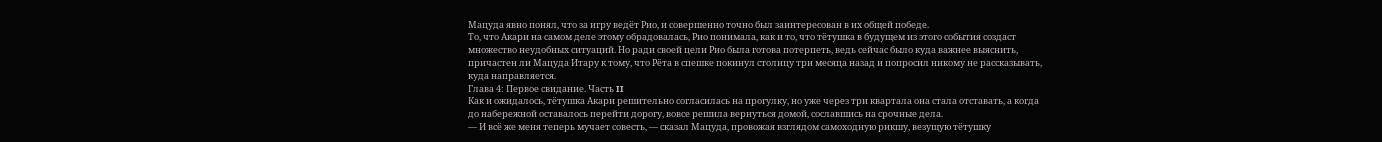Мацуда явно понял, что за игру ведёт Рио, и совершенно точно был заинтересован в их общей победе.
То, что Акари на самом деле этому обрадовалась, Рио понимала, как и то, что тётушка в будущем из этого события создаст множество неудобных ситуаций. Но ради своей цели Рио была готова потерпеть, ведь сейчас было куда важнее выяснить, причастен ли Мацуда Итару к тому, что Рёта в спешке покинул столицу три месяца назад и попросил никому не рассказывать, куда направляется.
Глава 4: Первое свидание. Часть II
Как и ожидалось, тётушка Акари решительно согласилась на прогулку, но уже через три квартала она стала отставать, а когда до набережной оставалось перейти дорогу, вовсе решила вернуться домой, сославшись на срочные дела.
— И всё же меня теперь мучает совесть, — сказал Мацуда, провожая взглядом самоходную рикшу, везущую тётушку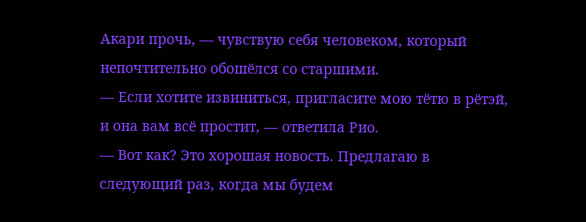Акари прочь, — чувствую себя человеком, который непочтительно обошёлся со старшими.
— Если хотите извиниться, пригласите мою тётю в рётэй, и она вам всё простит, — ответила Рио.
— Вот как? Это хорошая новость. Предлагаю в следующий раз, когда мы будем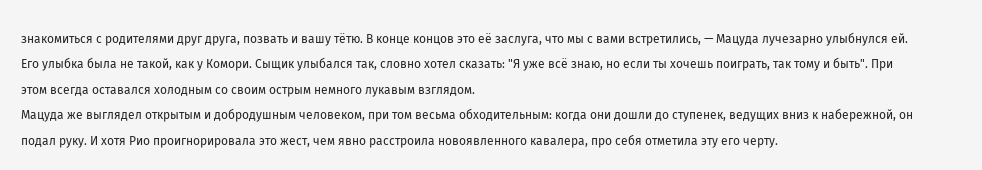знакомиться с родителями друг друга, позвать и вашу тётю. В конце концов это её заслуга, что мы с вами встретились, — Мацуда лучезарно улыбнулся ей.
Его улыбка была не такой, как у Комори. Сыщик улыбался так, словно хотел сказать: "Я уже всё знаю, но если ты хочешь поиграть, так тому и быть". При этом всегда оставался холодным со своим острым немного лукавым взглядом.
Мацуда же выглядел открытым и добродушным человеком, при том весьма обходительным: когда они дошли до ступенек, ведущих вниз к набережной, он подал руку. И хотя Рио проигнорировала это жест, чем явно расстроила новоявленного кавалера, про себя отметила эту его черту.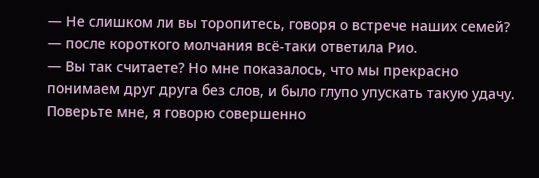— Не слишком ли вы торопитесь, говоря о встрече наших семей? — после короткого молчания всё-таки ответила Рио.
— Вы так считаете? Но мне показалось, что мы прекрасно понимаем друг друга без слов, и было глупо упускать такую удачу. Поверьте мне, я говорю совершенно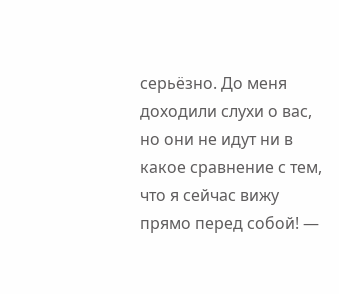серьёзно. До меня доходили слухи о вас, но они не идут ни в какое сравнение с тем, что я сейчас вижу прямо перед собой! —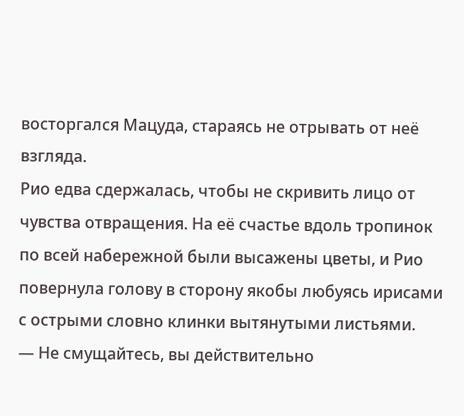восторгался Мацуда, стараясь не отрывать от неё взгляда.
Рио едва сдержалась, чтобы не скривить лицо от чувства отвращения. На её счастье вдоль тропинок по всей набережной были высажены цветы, и Рио повернула голову в сторону якобы любуясь ирисами с острыми словно клинки вытянутыми листьями.
— Не смущайтесь, вы действительно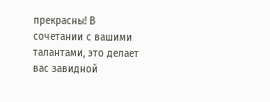прекрасны! В сочетании с вашими талантами, это делает вас завидной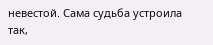невестой. Сама судьба устроила так,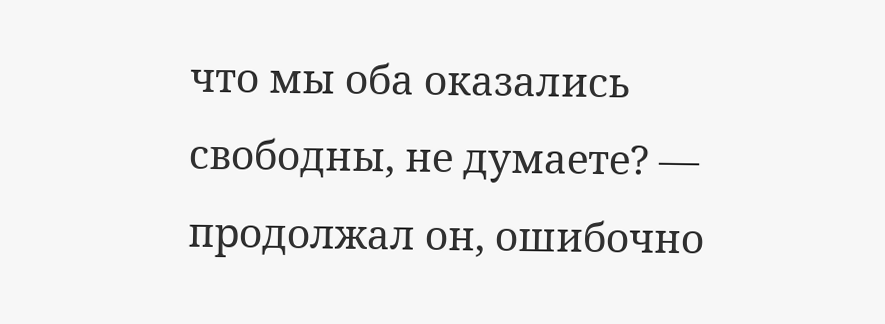что мы оба оказались свободны, не думаете? — продолжал он, ошибочно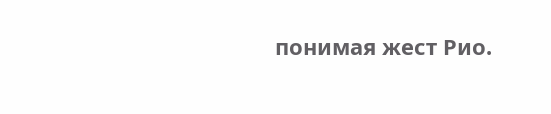понимая жест Рио.